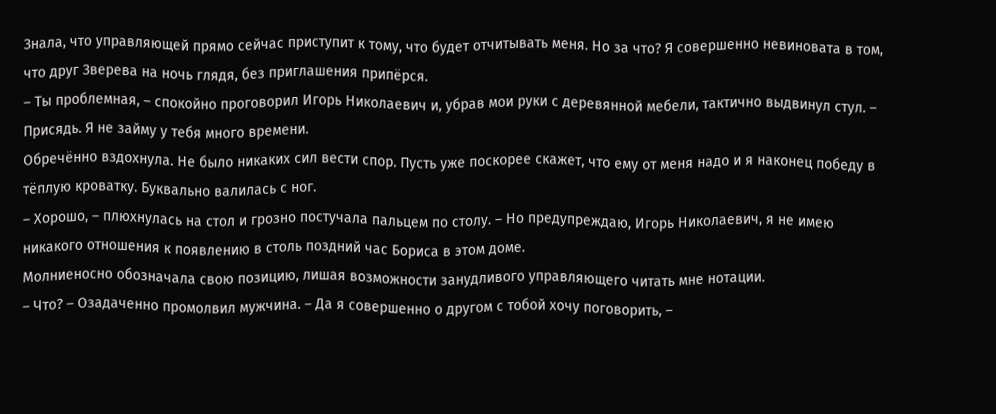Знала, что управляющей прямо сейчас приступит к тому, что будет отчитывать меня. Но за что? Я совершенно невиновата в том, что друг Зверева на ночь глядя, без приглашения припёрся.
– Ты проблемная, – спокойно проговорил Игорь Николаевич и, убрав мои руки с деревянной мебели, тактично выдвинул стул. – Присядь. Я не займу у тебя много времени.
Обречённо вздохнула. Не было никаких сил вести спор. Пусть уже поскорее скажет, что ему от меня надо и я наконец победу в тёплую кроватку. Буквально валилась с ног.
– Хорошо, – плюхнулась на стол и грозно постучала пальцем по столу. – Но предупреждаю, Игорь Николаевич, я не имею никакого отношения к появлению в столь поздний час Бориса в этом доме.
Молниеносно обозначала свою позицию, лишая возможности занудливого управляющего читать мне нотации.
– Что? – Озадаченно промолвил мужчина. – Да я совершенно о другом с тобой хочу поговорить, –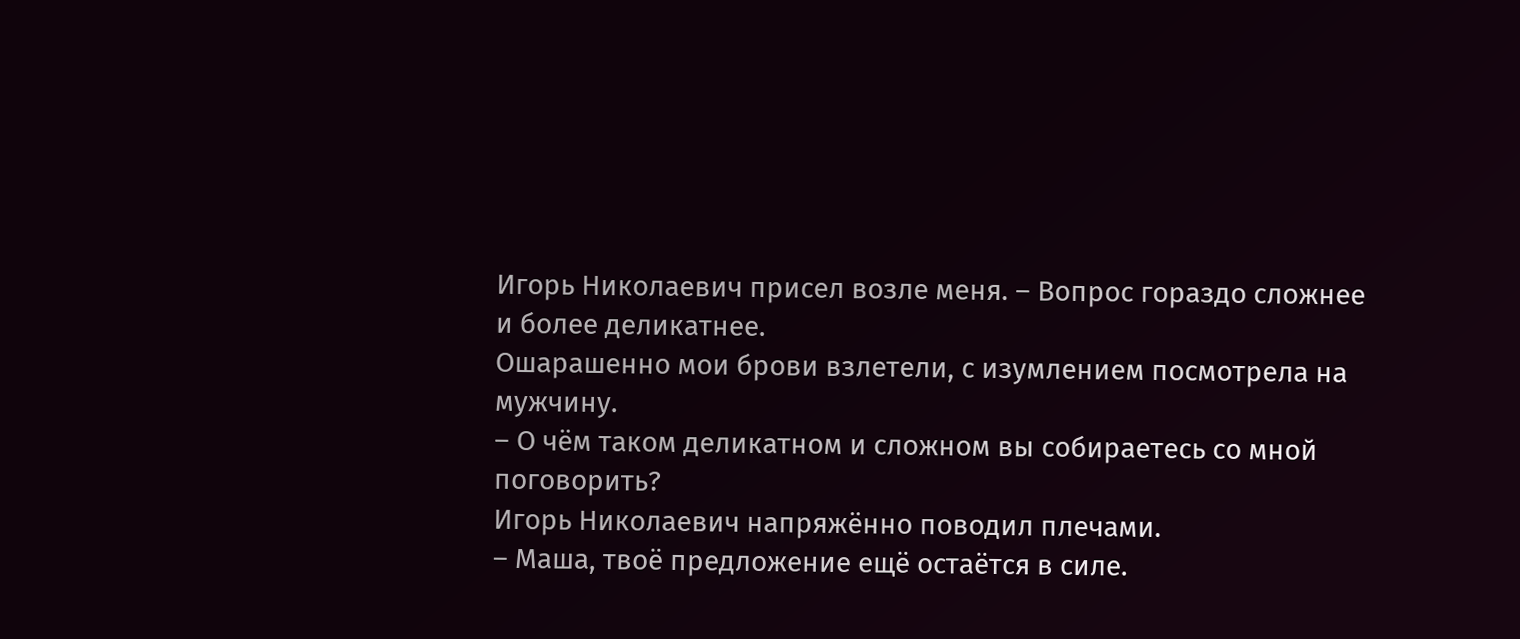Игорь Николаевич присел возле меня. – Вопрос гораздо сложнее и более деликатнее.
Ошарашенно мои брови взлетели, с изумлением посмотрела на мужчину.
– О чём таком деликатном и сложном вы собираетесь со мной поговорить?
Игорь Николаевич напряжённо поводил плечами.
– Маша, твоё предложение ещё остаётся в силе.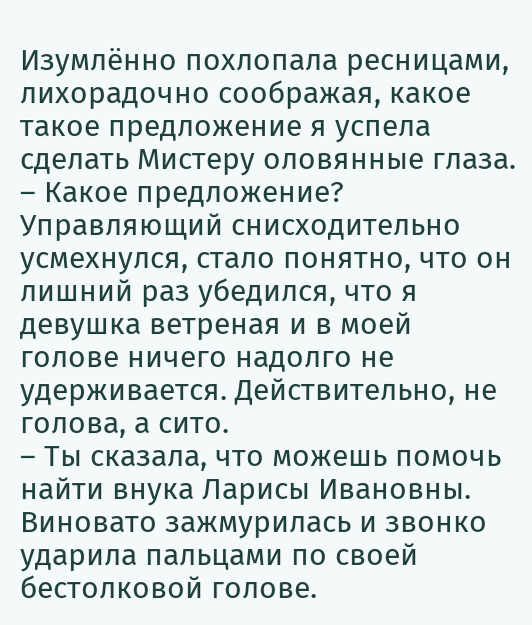Изумлённо похлопала ресницами, лихорадочно соображая, какое такое предложение я успела сделать Мистеру оловянные глаза.
– Какое предложение?
Управляющий снисходительно усмехнулся, стало понятно, что он лишний раз убедился, что я девушка ветреная и в моей голове ничего надолго не удерживается. Действительно, не голова, а сито.
– Ты сказала, что можешь помочь найти внука Ларисы Ивановны.
Виновато зажмурилась и звонко ударила пальцами по своей бестолковой голове.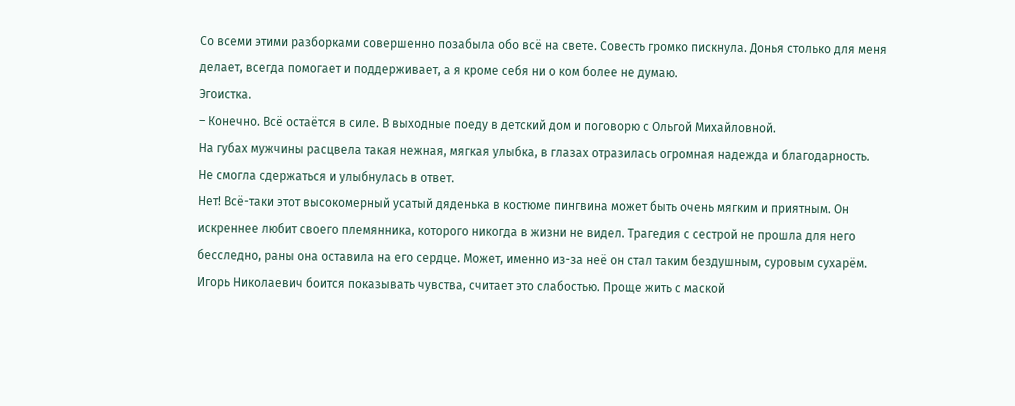Со всеми этими разборками совершенно позабыла обо всё на свете. Совесть громко пискнула. Донья столько для меня делает, всегда помогает и поддерживает, а я кроме себя ни о ком более не думаю.
Эгоистка.
– Конечно. Всё остаётся в силе. В выходные поеду в детский дом и поговорю с Ольгой Михайловной.
На губах мужчины расцвела такая нежная, мягкая улыбка, в глазах отразилась огромная надежда и благодарность.
Не смогла сдержаться и улыбнулась в ответ.
Нет! Всё-таки этот высокомерный усатый дяденька в костюме пингвина может быть очень мягким и приятным. Он искреннее любит своего племянника, которого никогда в жизни не видел. Трагедия с сестрой не прошла для него бесследно, раны она оставила на его сердце. Может, именно из-за неё он стал таким бездушным, суровым сухарём. Игорь Николаевич боится показывать чувства, считает это слабостью. Проще жить с маской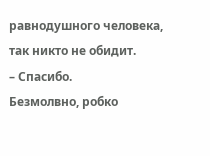равнодушного человека, так никто не обидит.
– Спасибо.
Безмолвно, робко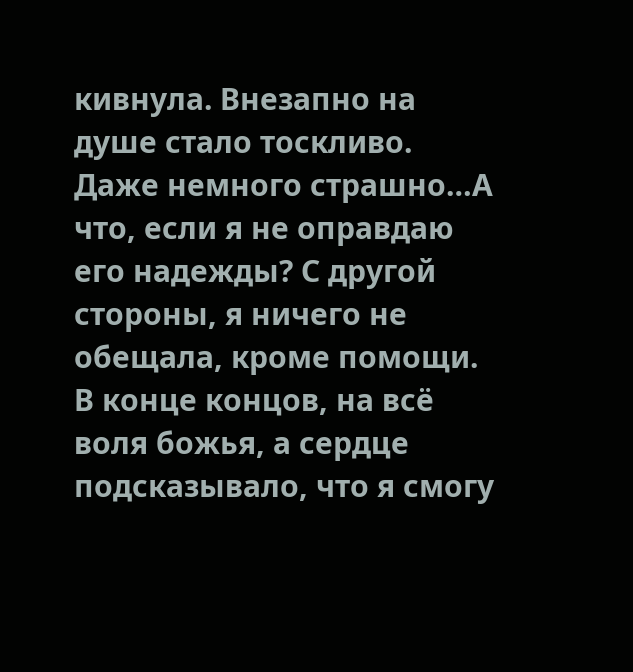кивнула. Внезапно на душе стало тоскливо. Даже немного страшно…А что, если я не оправдаю его надежды? С другой стороны, я ничего не обещала, кроме помощи. В конце концов, на всё воля божья, а сердце подсказывало, что я смогу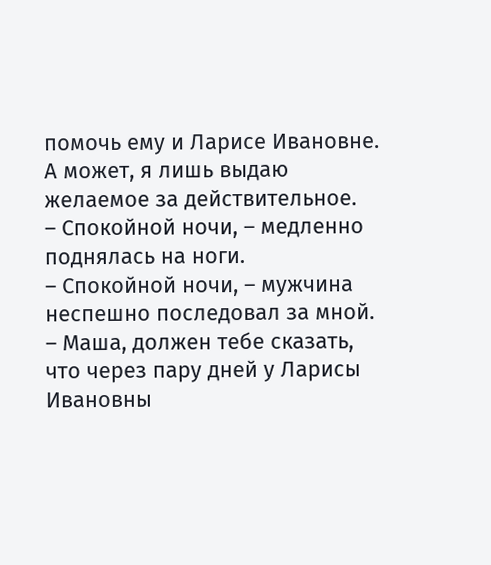помочь ему и Ларисе Ивановне. А может, я лишь выдаю желаемое за действительное.
– Спокойной ночи, – медленно поднялась на ноги.
– Спокойной ночи, – мужчина неспешно последовал за мной. – Маша, должен тебе сказать, что через пару дней у Ларисы Ивановны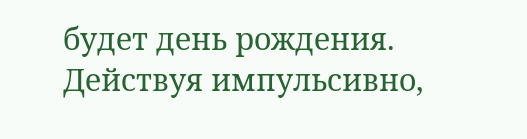будет день рождения.
Действуя импульсивно,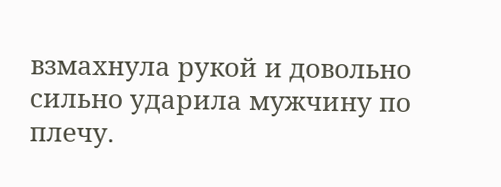взмахнула рукой и довольно сильно ударила мужчину по плечу.